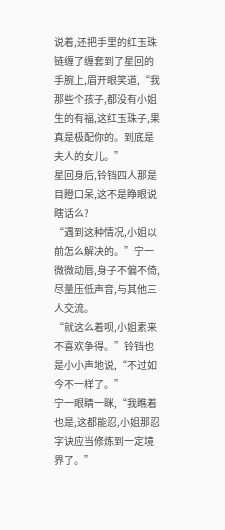说着,还把手里的红玉珠链缠了缠套到了星回的手腕上,眉开眼笑道,“我那些个孩子,都没有小姐生的有福,这红玉珠子,果真是极配你的。到底是夫人的女儿。”
星回身后,铃铛四人那是目瞪口呆,这不是睁眼说瞎话么?
“遇到这种情况,小姐以前怎么解决的。”宁一微微动唇,身子不偏不倚,尽量压低声音,与其他三人交流。
“就这么着呗,小姐素来不喜欢争得。”铃铛也是小小声地说,“不过如今不一样了。”
宁一眼睛一眯,“我瞧着也是,这都能忍,小姐那忍字诀应当修炼到一定境界了。”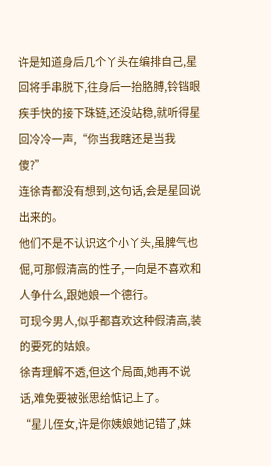许是知道身后几个丫头在编排自己,星回将手串脱下,往身后一抬胳膊,铃铛眼疾手快的接下珠链,还没站稳,就听得星回冷冷一声,“你当我瞎还是当我傻?”
连徐青都没有想到,这句话,会是星回说出来的。
他们不是不认识这个小丫头,虽脾气也倔,可那假清高的性子,一向是不喜欢和人争什么,跟她娘一个德行。
可现今男人,似乎都喜欢这种假清高,装的要死的姑娘。
徐青理解不透,但这个局面,她再不说话,难免要被张思给惦记上了。
“星儿侄女,许是你姨娘她记错了,妹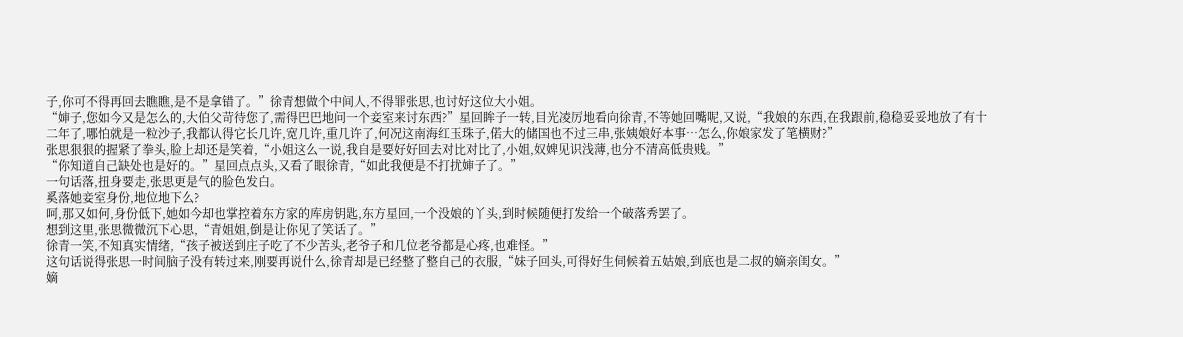子,你可不得再回去瞧瞧,是不是拿错了。”徐青想做个中间人,不得罪张思,也讨好这位大小姐。
“婶子,您如今又是怎么的,大伯父苛待您了,需得巴巴地问一个妾室来讨东西?”星回眸子一转,目光凌厉地看向徐青,不等她回嘴呢,又说,“我娘的东西,在我跟前,稳稳妥妥地放了有十二年了,哪怕就是一粒沙子,我都认得它长几许,宽几许,重几许了,何况这南海红玉珠子,偌大的储国也不过三串,张姨娘好本事…怎么,你娘家发了笔横财?”
张思狠狠的握紧了拳头,脸上却还是笑着,“小姐这么一说,我自是要好好回去对比对比了,小姐,奴婢见识浅薄,也分不清高低贵贱。”
“你知道自己缺处也是好的。”星回点点头,又看了眼徐青,“如此我便是不打扰婶子了。”
一句话落,扭身要走,张思更是气的脸色发白。
奚落她妾室身份,地位地下么?
呵,那又如何,身份低下,她如今却也掌控着东方家的库房钥匙,东方星回,一个没娘的丫头,到时候随便打发给一个破落秀罢了。
想到这里,张思微微沉下心思,“青姐姐,倒是让你见了笑话了。”
徐青一笑,不知真实情绪,“孩子被送到庄子吃了不少苦头,老爷子和几位老爷都是心疼,也难怪。”
这句话说得张思一时间脑子没有转过来,刚要再说什么,徐青却是已经整了整自己的衣服,“妹子回头,可得好生伺候着五姑娘,到底也是二叔的嫡亲闺女。”
嫡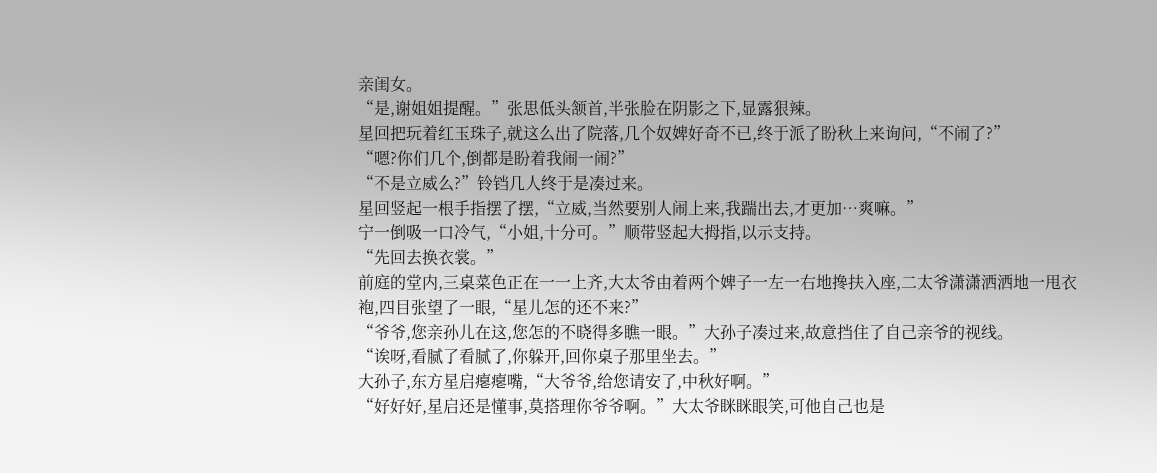亲闺女。
“是,谢姐姐提醒。”张思低头颔首,半张脸在阴影之下,显露狠辣。
星回把玩着红玉珠子,就这么出了院落,几个奴婢好奇不已,终于派了盼秋上来询问,“不闹了?”
“嗯?你们几个,倒都是盼着我闹一闹?”
“不是立威么?”铃铛几人终于是凑过来。
星回竖起一根手指摆了摆,“立威,当然要别人闹上来,我踹出去,才更加…爽嘛。”
宁一倒吸一口冷气,“小姐,十分可。”顺带竖起大拇指,以示支持。
“先回去换衣裳。”
前庭的堂内,三桌菜色正在一一上齐,大太爷由着两个婢子一左一右地搀扶入座,二太爷潇潇洒洒地一甩衣袍,四目张望了一眼,“星儿怎的还不来?”
“爷爷,您亲孙儿在这,您怎的不晓得多瞧一眼。”大孙子凑过来,故意挡住了自己亲爷的视线。
“诶呀,看腻了看腻了,你躲开,回你桌子那里坐去。”
大孙子,东方星启瘪瘪嘴,“大爷爷,给您请安了,中秋好啊。”
“好好好,星启还是懂事,莫搭理你爷爷啊。”大太爷眯眯眼笑,可他自己也是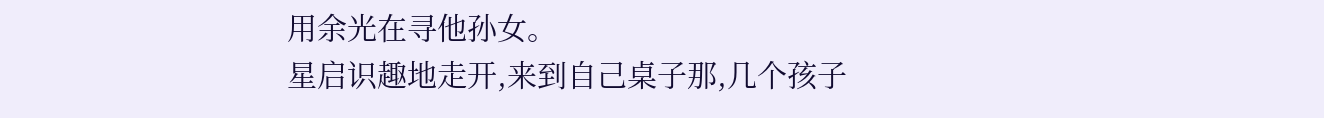用余光在寻他孙女。
星启识趣地走开,来到自己桌子那,几个孩子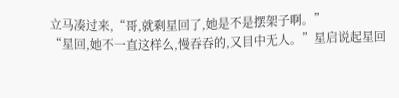立马凑过来,“哥,就剩星回了,她是不是摆架子啊。”
“星回,她不一直这样么,慢吞吞的,又目中无人。”星启说起星回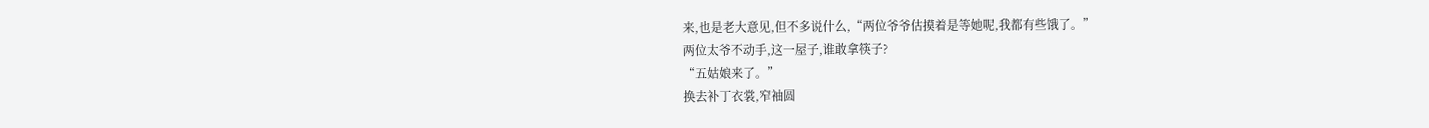来,也是老大意见,但不多说什么,“两位爷爷估摸着是等她呢,我都有些饿了。”
两位太爷不动手,这一屋子,谁敢拿筷子?
“五姑娘来了。”
换去补丁衣裳,窄袖圆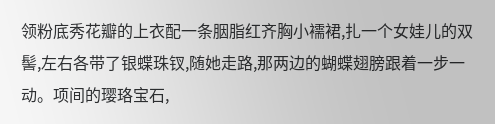领粉底秀花瓣的上衣配一条胭脂红齐胸小襦裙,扎一个女娃儿的双髻,左右各带了银蝶珠钗,随她走路,那两边的蝴蝶翅膀跟着一步一动。项间的璎珞宝石,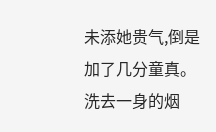未添她贵气,倒是加了几分童真。洗去一身的烟